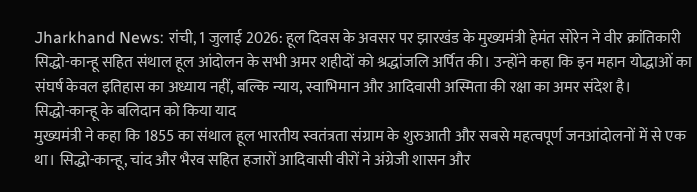Jharkhand News: रांची, 1 जुलाई 2026: हूल दिवस के अवसर पर झारखंड के मुख्यमंत्री हेमंत सोरेन ने वीर क्रांतिकारी सिद्धो-कान्हू सहित संथाल हूल आंदोलन के सभी अमर शहीदों को श्रद्धांजलि अर्पित की। उन्होंने कहा कि इन महान योद्धाओं का संघर्ष केवल इतिहास का अध्याय नहीं, बल्कि न्याय, स्वाभिमान और आदिवासी अस्मिता की रक्षा का अमर संदेश है।
सिद्धो-कान्हू के बलिदान को किया याद
मुख्यमंत्री ने कहा कि 1855 का संथाल हूल भारतीय स्वतंत्रता संग्राम के शुरुआती और सबसे महत्वपूर्ण जनआंदोलनों में से एक था। सिद्धो-कान्हू, चांद और भैरव सहित हजारों आदिवासी वीरों ने अंग्रेजी शासन और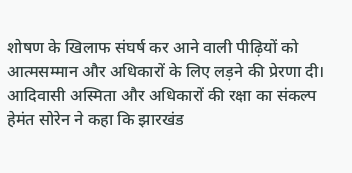शोषण के खिलाफ संघर्ष कर आने वाली पीढ़ियों को आत्मसम्मान और अधिकारों के लिए लड़ने की प्रेरणा दी।
आदिवासी अस्मिता और अधिकारों की रक्षा का संकल्प
हेमंत सोरेन ने कहा कि झारखंड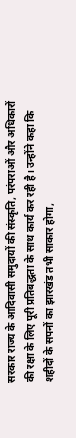सरकार राज्य के आदिवासी समुदायों की संस्कृति, परंपराओं और अधिकारों की रक्षा के लिए पूरी प्रतिबद्धता के साथ कार्य कर रही है। उन्होंने कहा कि शहीदों के सपनों का झारखंड तभी साकार होगा,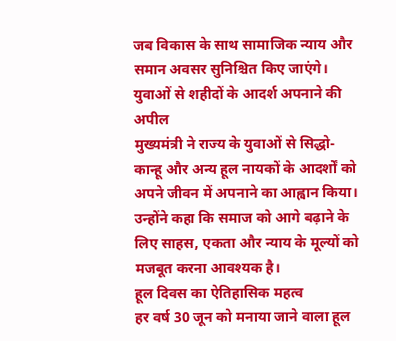जब विकास के साथ सामाजिक न्याय और समान अवसर सुनिश्चित किए जाएंगे।
युवाओं से शहीदों के आदर्श अपनाने की अपील
मुख्यमंत्री ने राज्य के युवाओं से सिद्धो-कान्हू और अन्य हूल नायकों के आदर्शों को अपने जीवन में अपनाने का आह्वान किया। उन्होंने कहा कि समाज को आगे बढ़ाने के लिए साहस, एकता और न्याय के मूल्यों को मजबूत करना आवश्यक है।
हूल दिवस का ऐतिहासिक महत्व
हर वर्ष 30 जून को मनाया जाने वाला हूल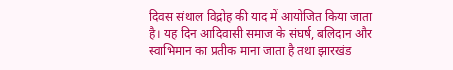दिवस संथाल विद्रोह की याद में आयोजित किया जाता है। यह दिन आदिवासी समाज के संघर्ष, बलिदान और स्वाभिमान का प्रतीक माना जाता है तथा झारखंड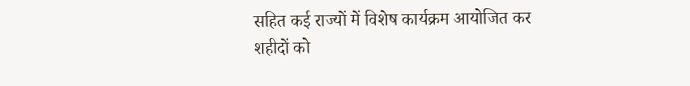सहित कई राज्यों में विशेष कार्यक्रम आयोजित कर शहीदों को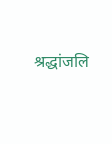श्रद्धांजलि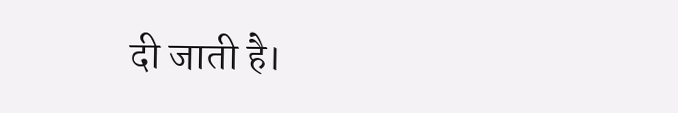दी जाती है।